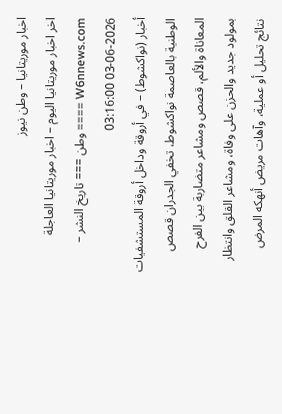اخبار موريتانيا – وطن نيوز
اخر اخبار موريتانيا اليوم – اخبار موريتانيا العاجلة
W6nnews.com ==== وطن === تاريخ النشر – 2026-06-03 03:16:00
أخبار (نواكشوط) – في أروقة وداخل أروقة المستشفيات الوطنية بالعاصمة نواكشوط، تخفي الجدران قصص المعاناة والألم، قصص ومشاعر متضاربة بين الفرح بمولود جديد والحزن على وفاة، ومشاعر القلق وانتظار نتائج تحليل أو عملية، وآهات مريض أنهكه المرض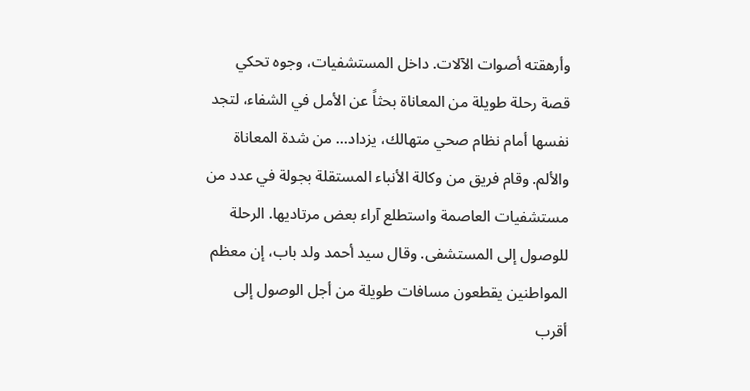وأرهقته أصوات الآلات. داخل المستشفيات، وجوه تحكي قصة رحلة طويلة من المعاناة بحثاً عن الأمل في الشفاء، لتجد نفسها أمام نظام صحي متهالك، يزداد… من شدة المعاناة والألم. وقام فريق من وكالة الأنباء المستقلة بجولة في عدد من مستشفيات العاصمة واستطلع آراء بعض مرتاديها. الرحلة للوصول إلى المستشفى. وقال سيد أحمد ولد باب، إن معظم المواطنين يقطعون مسافات طويلة من أجل الوصول إلى أقرب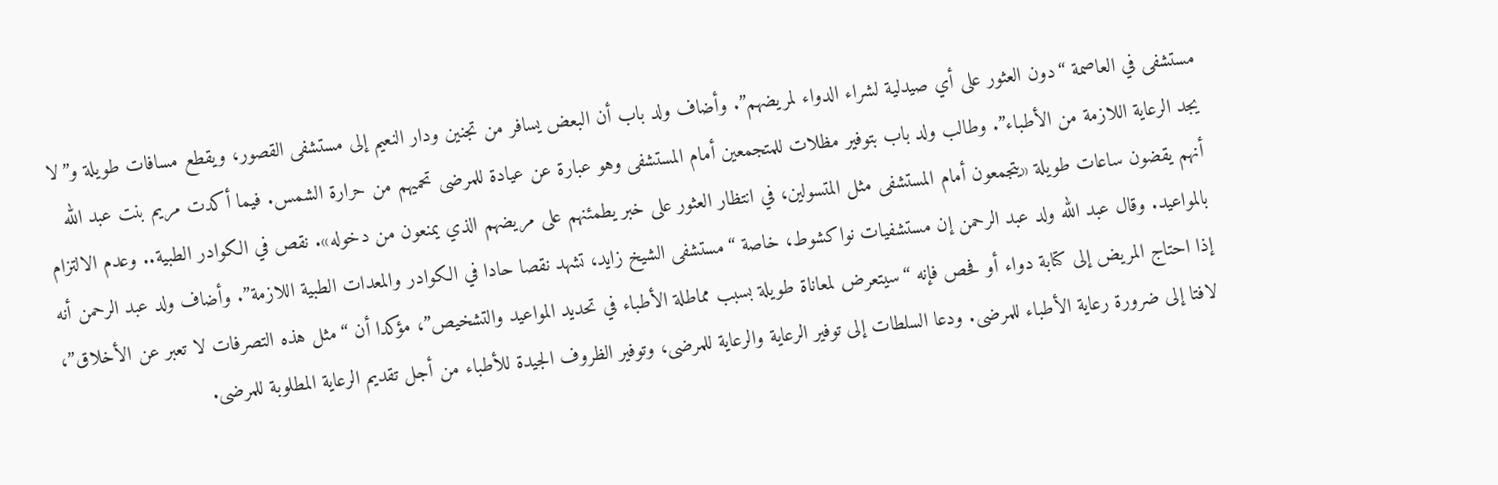مستشفى في العاصمة “دون العثور على أي صيدلية لشراء الدواء لمريضهم”. وأضاف ولد باب أن البعض يسافر من تجنين ودار النعيم إلى مستشفى القصور، ويقطع مسافات طويلة و”لا يجد الرعاية اللازمة من الأطباء”. وطالب ولد باب بتوفير مظلات للمتجمعين أمام المستشفى وهو عبارة عن عيادة للمرضى تحميهم من حرارة الشمس. فيما أكدت مريم بنت عبد الله أنهم يقضون ساعات طويلة «يتجمعون أمام المستشفى مثل المتسولين، في انتظار العثور على خبر يطمئنهم على مريضهم الذي يمنعون من دخوله». نقص في الكوادر الطبية.. وعدم الالتزام بالمواعيد. وقال عبد الله ولد عبد الرحمن إن مستشفيات نواكشوط، خاصة “مستشفى الشيخ زايد، تشهد نقصا حادا في الكوادر والمعدات الطبية اللازمة”. وأضاف ولد عبد الرحمن أنه إذا احتاج المريض إلى كتابة دواء أو فحص فإنه “سيتعرض لمعاناة طويلة بسبب مماطلة الأطباء في تحديد المواعيد والتشخيص”، مؤكدا أن “مثل هذه التصرفات لا تعبر عن الأخلاق”، لافتا إلى ضرورة رعاية الأطباء للمرضى. ودعا السلطات إلى توفير الرعاية والرعاية للمرضى، وتوفير الظروف الجيدة للأطباء من أجل تقديم الرعاية المطلوبة للمرضى.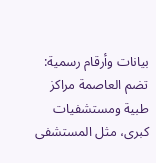بيانات وأرقام رسمية: تضم العاصمة مراكز طبية ومستشفيات كبرى، مثل المستشفى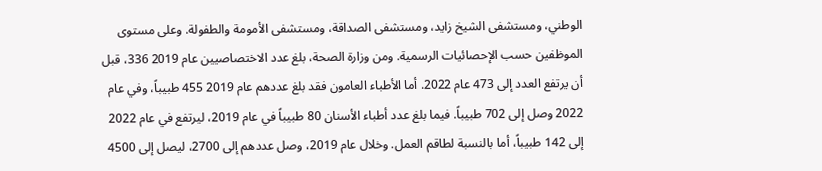الوطني، ومستشفى الشيخ زايد، ومستشفى الصداقة، ومستشفى الأمومة والطفولة. وعلى مستوى الموظفين حسب الإحصائيات الرسمية. ومن وزارة الصحة، بلغ عدد الاختصاصيين عام 2019 336، قبل أن يرتفع العدد إلى 473 عام 2022. أما الأطباء العامون فقد بلغ عددهم عام 2019 455 طبيباً، وفي عام 2022 وصل إلى 702 طبيباً. فيما بلغ عدد أطباء الأسنان 80 طبيباً في عام 2019، ليرتفع في عام 2022 إلى 142 طبيباً، أما بالنسبة لطاقم العمل. وخلال عام 2019، وصل عددهم إلى 2700، ليصل إلى 4500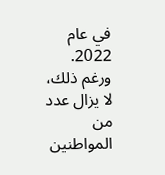في عام 2022. ورغم ذلك، لا يزال عدد من المواطنين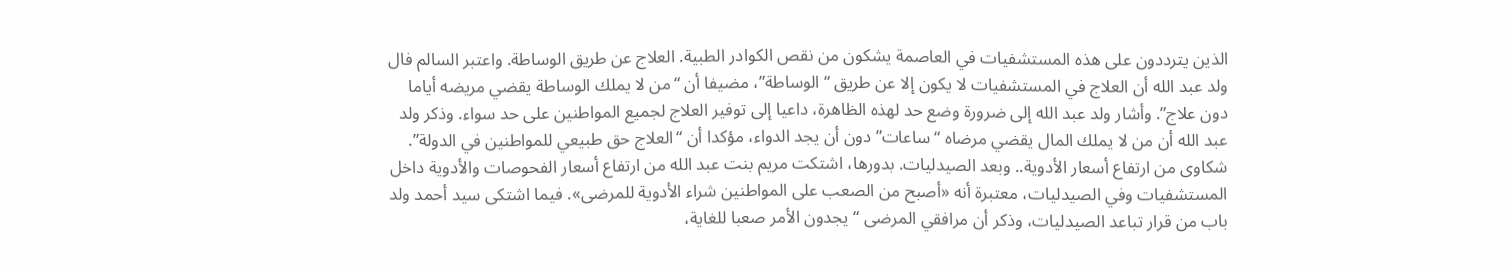الذين يترددون على هذه المستشفيات في العاصمة يشكون من نقص الكوادر الطبية. العلاج عن طريق الوساطة. واعتبر السالم فال ولد عبد الله أن العلاج في المستشفيات لا يكون إلا عن طريق “الوساطة”، مضيفا أن “من لا يملك الوساطة يقضي مريضه أياما دون علاج”. وأشار ولد عبد الله إلى ضرورة وضع حد لهذه الظاهرة، داعيا إلى توفير العلاج لجميع المواطنين على حد سواء. وذكر ولد عبد الله أن من لا يملك المال يقضي مرضاه “ساعات” دون أن يجد الدواء، مؤكدا أن “العلاج حق طبيعي للمواطنين في الدولة”. شكاوى من ارتفاع أسعار الأدوية.. وبعد الصيدليات. بدورها، اشتكت مريم بنت عبد الله من ارتفاع أسعار الفحوصات والأدوية داخل المستشفيات وفي الصيدليات، معتبرة أنه «أصبح من الصعب على المواطنين شراء الأدوية للمرضى». فيما اشتكى سيد أحمد ولد باب من قرار تباعد الصيدليات، وذكر أن مرافقي المرضى “يجدون الأمر صعبا للغاية،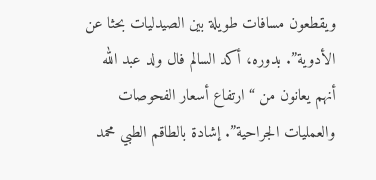ويقطعون مسافات طويلة بين الصيدليات بحثا عن الأدوية”. بدوره، أكد السالم فال ولد عبد الله أنهم يعانون من “ارتفاع أسعار الفحوصات والعمليات الجراحية”. إشادة بالطاقم الطبي محمد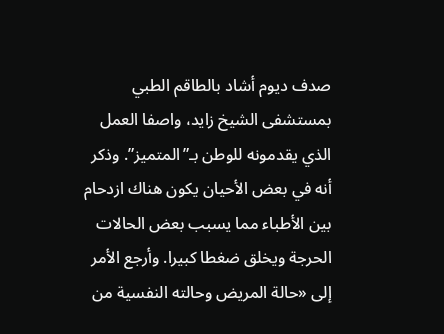صدف ديوم أشاد بالطاقم الطبي بمستشفى الشيخ زايد، واصفا العمل الذي يقدمونه للوطن بـ”المتميز”. وذكر أنه في بعض الأحيان يكون هناك ازدحام بين الأطباء مما يسبب بعض الحالات الحرجة ويخلق ضغطا كبيرا. وأرجع الأمر إلى «حالة المريض وحالته النفسية من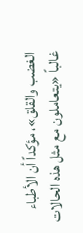الغضب والقلق»، مؤكداً أن الأطباء غالباً «يتعاملون مع مثل هذه الحالات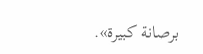برصانة كبيرة».